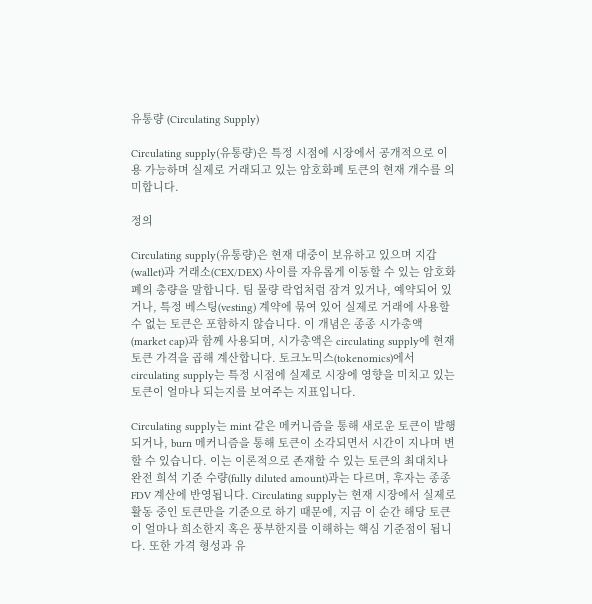유통량 (Circulating Supply)

Circulating supply(유통량)은 특정 시점에 시장에서 공개적으로 이용 가능하며 실제로 거래되고 있는 암호화폐 토큰의 현재 개수를 의미합니다.

정의

Circulating supply(유통량)은 현재 대중이 보유하고 있으며 지갑(wallet)과 거래소(CEX/DEX) 사이를 자유롭게 이동할 수 있는 암호화폐의 총량을 말합니다. 팀 물량 락업처럼 잠겨 있거나, 예약되어 있거나, 특정 베스팅(vesting) 계약에 묶여 있어 실제로 거래에 사용할 수 없는 토큰은 포함하지 않습니다. 이 개념은 종종 시가총액(market cap)과 함께 사용되며, 시가총액은 circulating supply에 현재 토큰 가격을 곱해 계산합니다. 토크노믹스(tokenomics)에서 circulating supply는 특정 시점에 실제로 시장에 영향을 미치고 있는 토큰이 얼마나 되는지를 보여주는 지표입니다.

Circulating supply는 mint 같은 메커니즘을 통해 새로운 토큰이 발행되거나, burn 메커니즘을 통해 토큰이 소각되면서 시간이 지나며 변할 수 있습니다. 이는 이론적으로 존재할 수 있는 토큰의 최대치나 완전 희석 기준 수량(fully diluted amount)과는 다르며, 후자는 종종 FDV 계산에 반영됩니다. Circulating supply는 현재 시장에서 실제로 활동 중인 토큰만을 기준으로 하기 때문에, 지금 이 순간 해당 토큰이 얼마나 희소한지 혹은 풍부한지를 이해하는 핵심 기준점이 됩니다. 또한 가격 형성과 유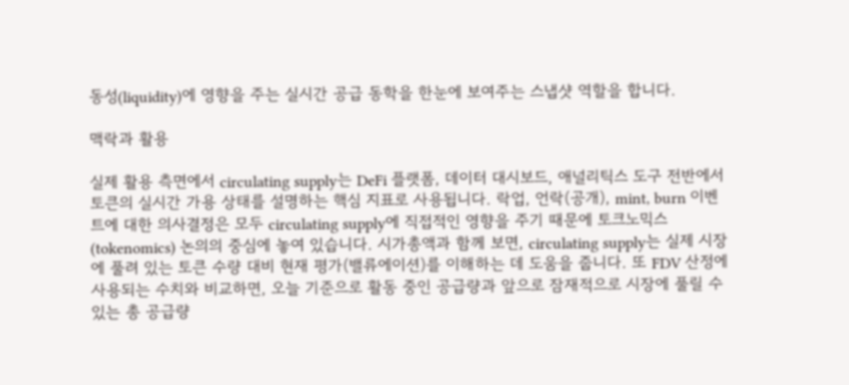동성(liquidity)에 영향을 주는 실시간 공급 동학을 한눈에 보여주는 스냅샷 역할을 합니다.

맥락과 활용

실제 활용 측면에서 circulating supply는 DeFi 플랫폼, 데이터 대시보드, 애널리틱스 도구 전반에서 토큰의 실시간 가용 상태를 설명하는 핵심 지표로 사용됩니다. 락업, 언락(공개), mint, burn 이벤트에 대한 의사결정은 모두 circulating supply에 직접적인 영향을 주기 때문에 토크노믹스(tokenomics) 논의의 중심에 놓여 있습니다. 시가총액과 함께 보면, circulating supply는 실제 시장에 풀려 있는 토큰 수량 대비 현재 평가(밸류에이션)를 이해하는 데 도움을 줍니다. 또 FDV 산정에 사용되는 수치와 비교하면, 오늘 기준으로 활동 중인 공급량과 앞으로 잠재적으로 시장에 풀릴 수 있는 총 공급량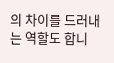의 차이를 드러내는 역할도 합니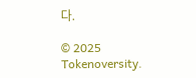다.

© 2025 Tokenoversity.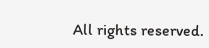All rights reserved.